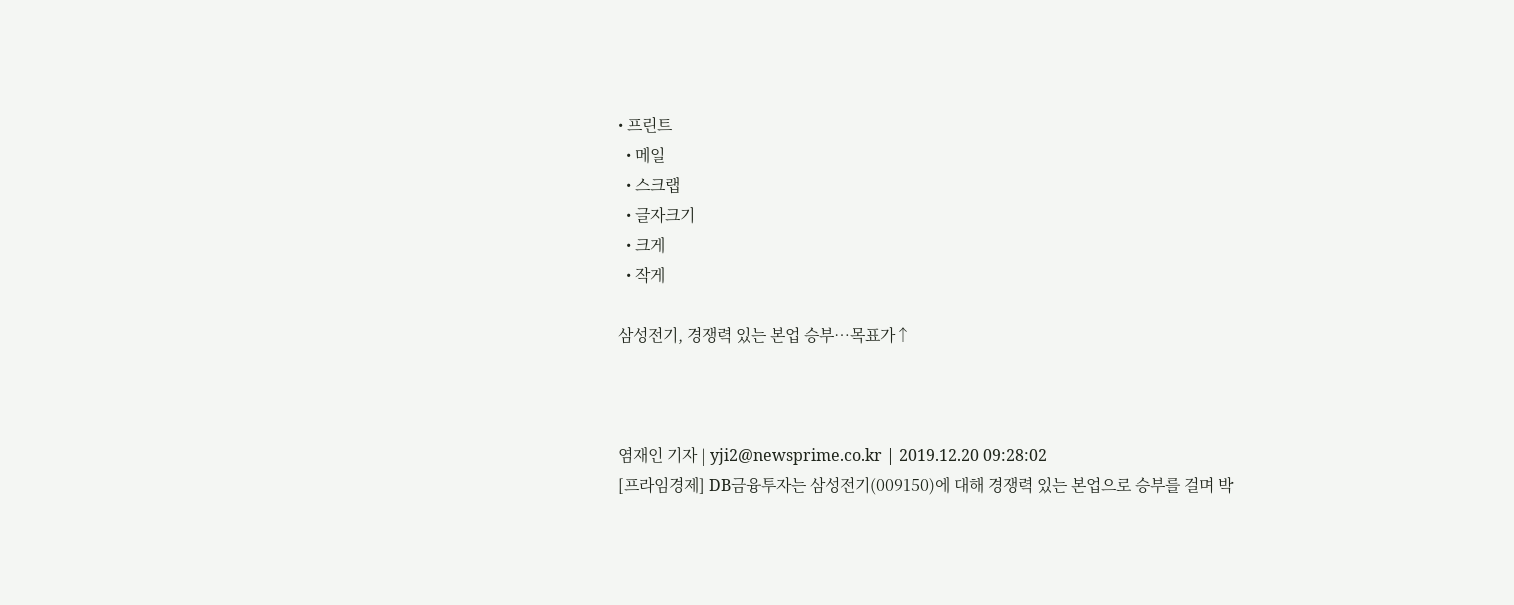• 프린트
  • 메일
  • 스크랩
  • 글자크기
  • 크게
  • 작게

삼성전기, 경쟁력 있는 본업 승부…목표가↑



염재인 기자 | yji2@newsprime.co.kr | 2019.12.20 09:28:02
[프라임경제] DB금융투자는 삼성전기(009150)에 대해 경쟁력 있는 본업으로 승부를 걸며 박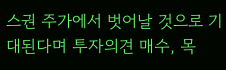스권 주가에서 벗어날 것으로 기대된다며 투자의견 매수, 목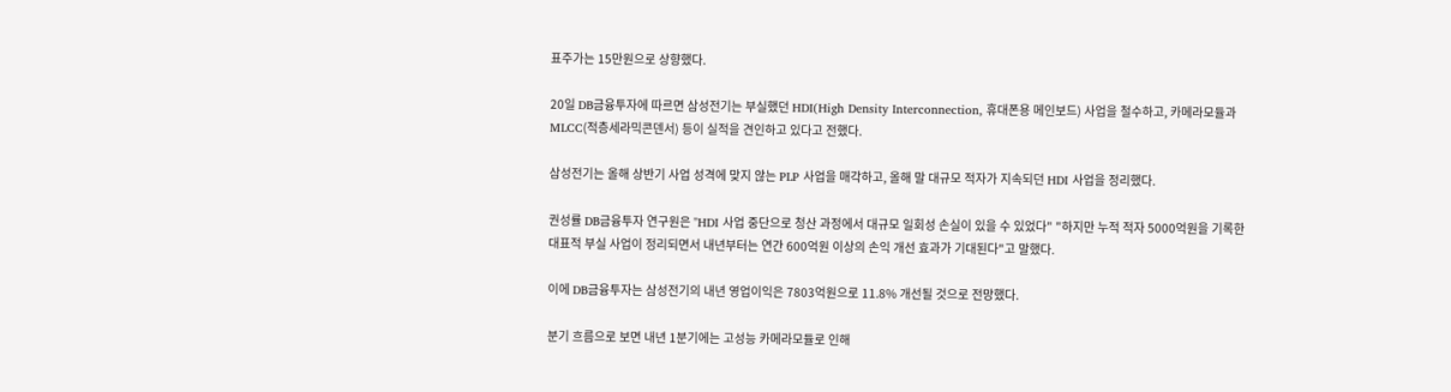표주가는 15만원으로 상향했다.

20일 DB금융투자에 따르면 삼성전기는 부실했던 HDI(High Density Interconnection, 휴대폰용 메인보드) 사업을 철수하고, 카메라모듈과 MLCC(적층세라믹콘덴서) 등이 실적을 견인하고 있다고 전했다.

삼성전기는 올해 상반기 사업 성격에 맞지 않는 PLP 사업을 매각하고, 올해 말 대규모 적자가 지속되던 HDI 사업을 정리했다.

권성률 DB금융투자 연구원은 "HDI 사업 중단으로 청산 과정에서 대규모 일회성 손실이 있을 수 있었다" "하지만 누적 적자 5000억원을 기록한 대표적 부실 사업이 정리되면서 내년부터는 연간 600억원 이상의 손익 개선 효과가 기대된다"고 말했다.

이에 DB금융투자는 삼성전기의 내년 영업이익은 7803억원으로 11.8% 개선될 것으로 전망했다.

분기 흐름으로 보면 내년 1분기에는 고성능 카메라모듈로 인해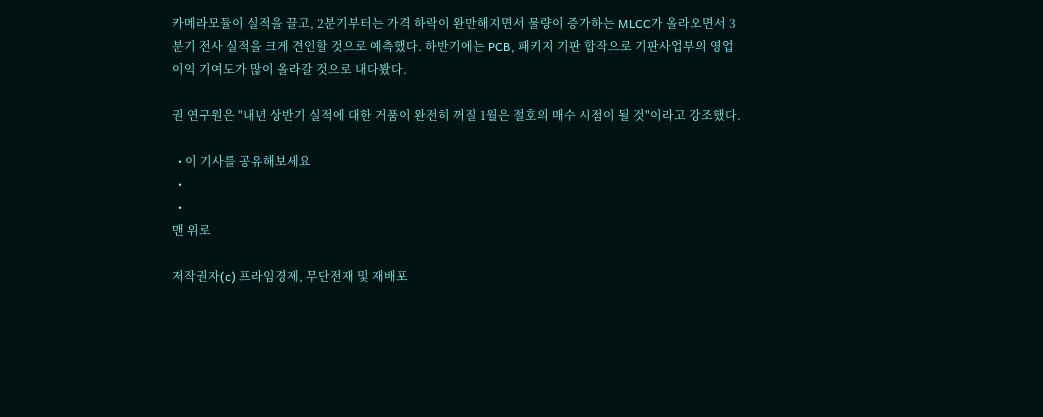카메라모듈이 실적을 끌고, 2분기부터는 가격 하락이 완만해지면서 물량이 증가하는 MLCC가 올라오면서 3분기 전사 실적을 크게 견인할 것으로 예측했다. 하반기에는 PCB, 패키지 기판 합작으로 기판사업부의 영업이익 기여도가 많이 올라갈 것으로 내다봤다.

권 연구원은 "내년 상반기 실적에 대한 거품이 완전히 꺼질 1월은 절호의 매수 시점이 될 것"이라고 강조했다.

  • 이 기사를 공유해보세요
  •
  •
맨 위로

저작권자(c) 프라임경제, 무단전재 및 재배포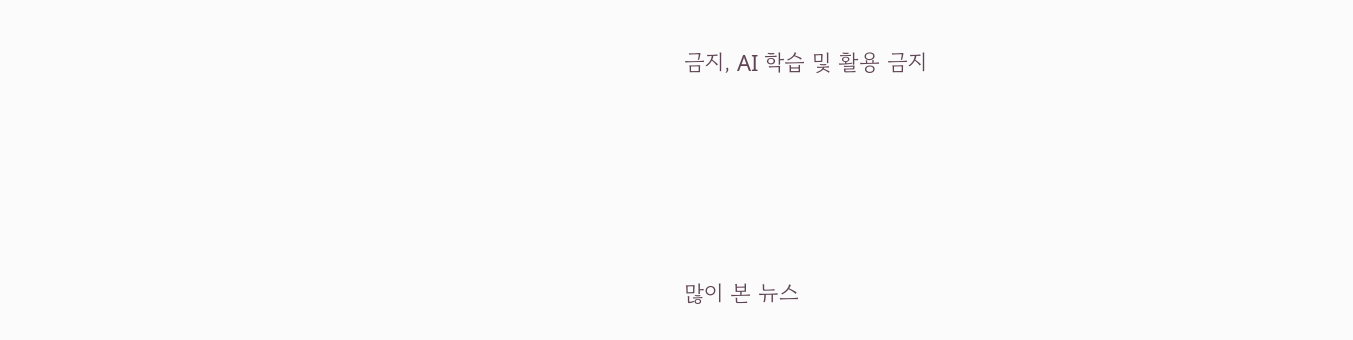금지, AI 학습 및 활용 금지






많이 본 뉴스